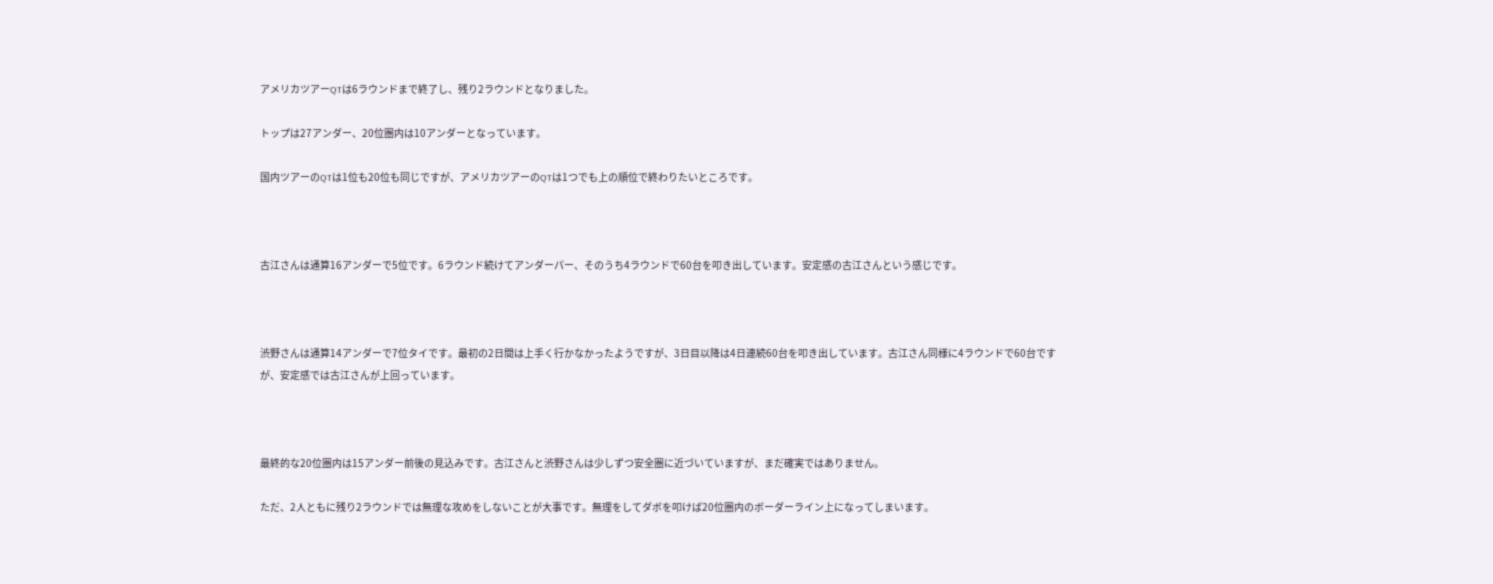アメリカツアーQTは6ラウンドまで終了し、残り2ラウンドとなりました。

トップは27アンダー、20位圏内は10アンダーとなっています。

国内ツアーのQTは1位も20位も同じですが、アメリカツアーのQTは1つでも上の順位で終わりたいところです。



古江さんは通算16アンダーで5位です。6ラウンド続けてアンダーパー、そのうち4ラウンドで60台を叩き出しています。安定感の古江さんという感じです。



渋野さんは通算14アンダーで7位タイです。最初の2日間は上手く行かなかったようですが、3日目以降は4日連続60台を叩き出しています。古江さん同様に4ラウンドで60台ですが、安定感では古江さんが上回っています。



最終的な20位圏内は15アンダー前後の見込みです。古江さんと渋野さんは少しずつ安全圏に近づいていますが、まだ確実ではありません。

ただ、2人ともに残り2ラウンドでは無理な攻めをしないことが大事です。無理をしてダボを叩けば20位圏内のボーダーライン上になってしまいます。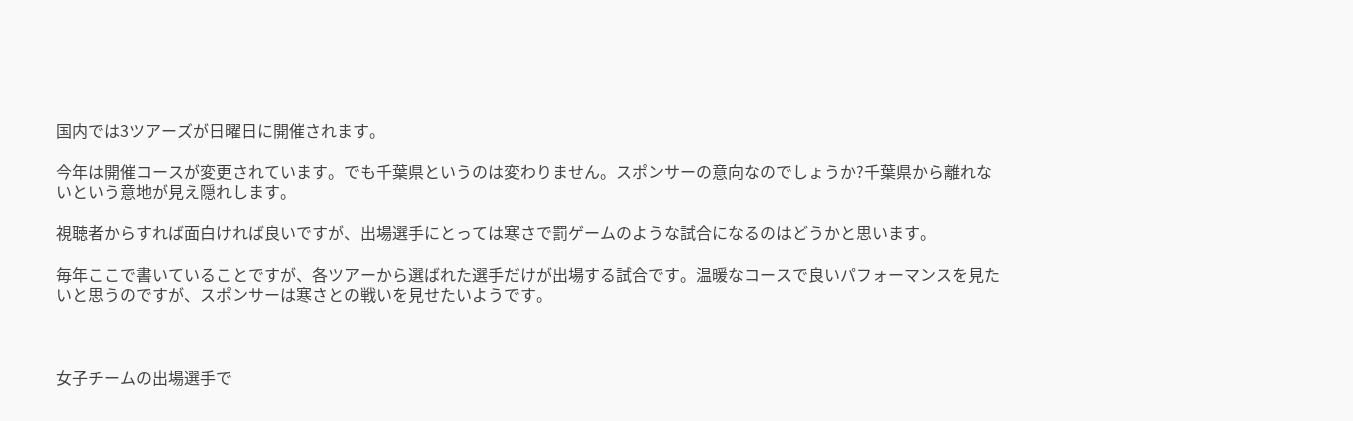国内では3ツアーズが日曜日に開催されます。

今年は開催コースが変更されています。でも千葉県というのは変わりません。スポンサーの意向なのでしょうか?千葉県から離れないという意地が見え隠れします。

視聴者からすれば面白ければ良いですが、出場選手にとっては寒さで罰ゲームのような試合になるのはどうかと思います。

毎年ここで書いていることですが、各ツアーから選ばれた選手だけが出場する試合です。温暖なコースで良いパフォーマンスを見たいと思うのですが、スポンサーは寒さとの戦いを見せたいようです。



女子チームの出場選手で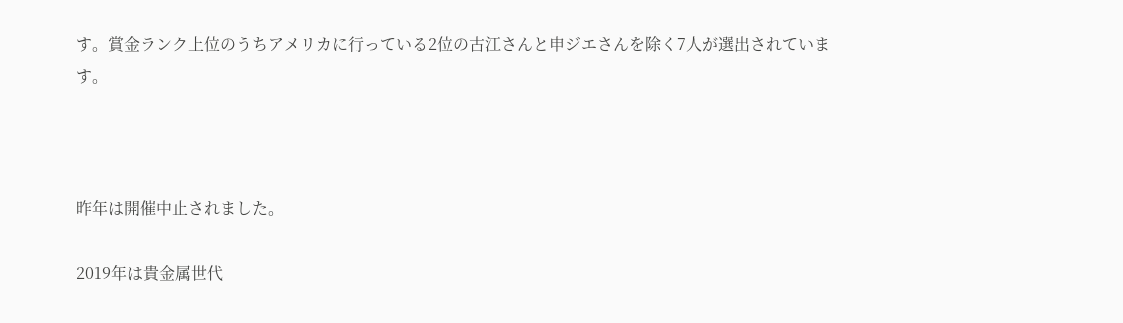す。賞金ランク上位のうちアメリカに行っている2位の古江さんと申ジエさんを除く7人が選出されています。



昨年は開催中止されました。

2019年は貴金属世代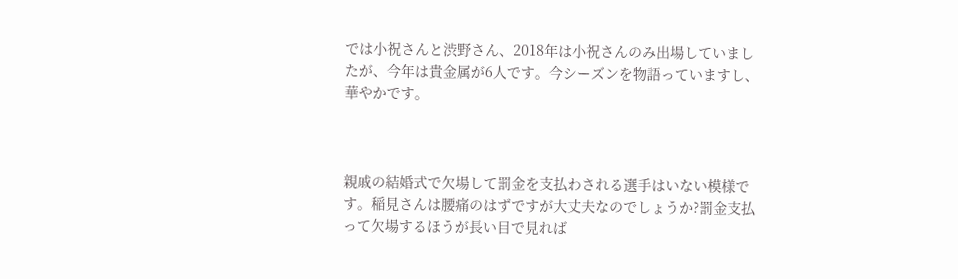では小祝さんと渋野さん、2018年は小祝さんのみ出場していましたが、今年は貴金属が6人です。今シーズンを物語っていますし、華やかです。



親戚の結婚式で欠場して罰金を支払わされる選手はいない模様です。稲見さんは腰痛のはずですが大丈夫なのでしょうか?罰金支払って欠場するほうが長い目で見れば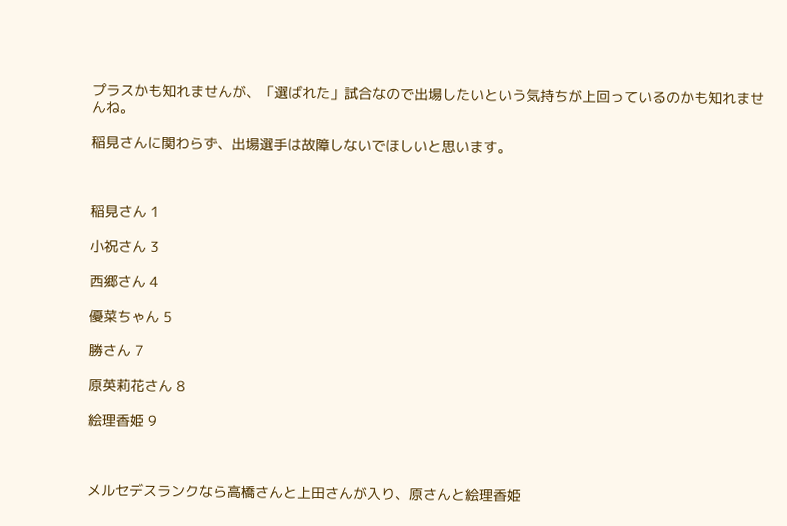プラスかも知れませんが、「選ばれた」試合なので出場したいという気持ちが上回っているのかも知れませんね。

稲見さんに関わらず、出場選手は故障しないでほしいと思います。



稲見さん 1

小祝さん 3

西郷さん 4

優菜ちゃん 5

勝さん 7

原英莉花さん 8

絵理香姫 9



メルセデスランクなら高橋さんと上田さんが入り、原さんと絵理香姫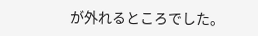が外れるところでした。